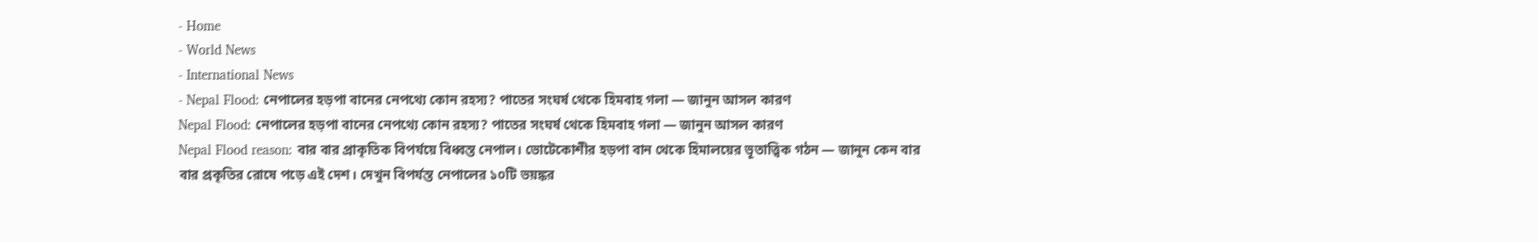- Home
- World News
- International News
- Nepal Flood: নেপালের হড়পা বানের নেপথ্যে কোন রহস্য? পাতের সংঘর্ষ থেকে হিমবাহ গলা — জানুন আসল কারণ
Nepal Flood: নেপালের হড়পা বানের নেপথ্যে কোন রহস্য? পাতের সংঘর্ষ থেকে হিমবাহ গলা — জানুন আসল কারণ
Nepal Flood reason: বার বার প্রাকৃতিক বিপর্যয়ে বিধ্বস্ত নেপাল। ভোটেকোশীর হড়পা বান থেকে হিমালয়ের ভূতাত্ত্বিক গঠন — জানুন কেন বার বার প্রকৃতির রোষে পড়ে এই দেশ। দেখুন বিপর্যস্ত নেপালের ১০টি ভয়ঙ্কর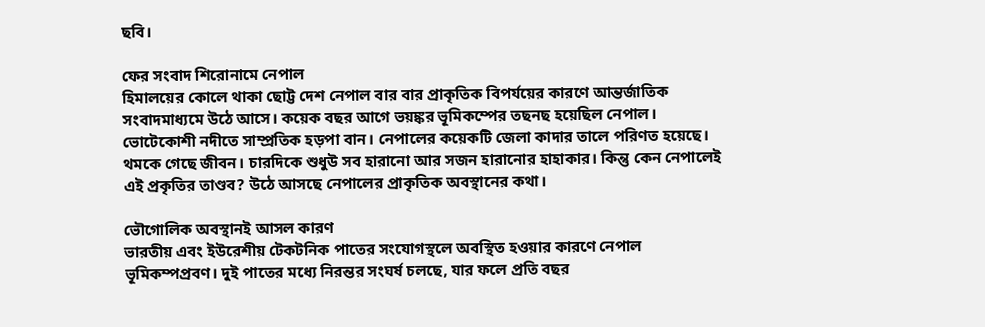ছবি।

ফের সংবাদ শিরোনামে নেপাল
হিমালয়ের কোলে থাকা ছোট্ট দেশ নেপাল বার বার প্রাকৃতিক বিপর্যয়ের কারণে আন্তর্জাতিক সংবাদমাধ্যমে উঠে আসে। কয়েক বছর আগে ভয়ঙ্কর ভূমিকম্পের তছনছ হয়েছিল নেপাল। ভোটেকোশী নদীতে সাম্প্রতিক হড়পা বান। নেপালের কয়েকটি জেলা কাদার তালে পরিণত হয়েছে। থমকে গেছে জীবন। চারদিকে শুধুউ সব হারানো আর সজন হারানোর হাহাকার। কিন্তু কেন নেপালেই এই প্রকৃতির তাণ্ডব? উঠে আসছে নেপালের প্রাকৃতিক অবস্থানের কথা।

ভৌগোলিক অবস্থানই আসল কারণ
ভারতীয় এবং ইউরেশীয় টেকটনিক পাতের সংযোগস্থলে অবস্থিত হওয়ার কারণে নেপাল ভূমিকম্পপ্রবণ। দুই পাতের মধ্যে নিরন্তর সংঘর্ষ চলছে, যার ফলে প্রতি বছর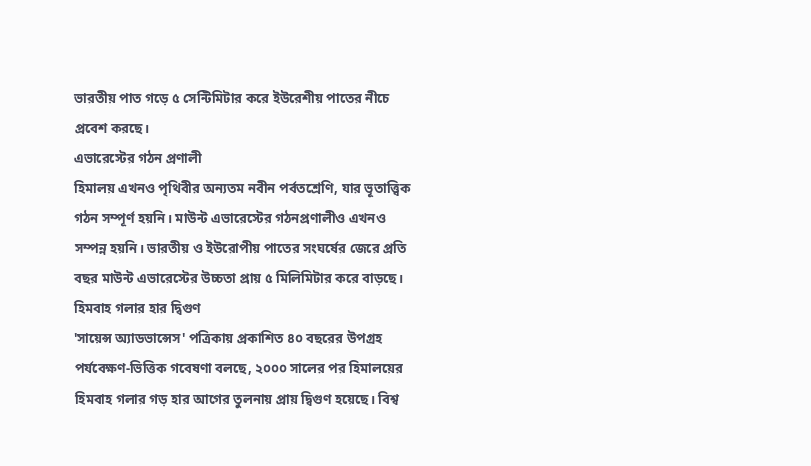ভারতীয় পাত গড়ে ৫ সেন্টিমিটার করে ইউরেশীয় পাতের নীচে প্রবেশ করছে।
এভারেস্টের গঠন প্রণালী
হিমালয় এখনও পৃথিবীর অন্যতম নবীন পর্বতশ্রেণি, যার ভূতাত্ত্বিক গঠন সম্পূর্ণ হয়নি। মাউন্ট এভারেস্টের গঠনপ্রণালীও এখনও সম্পন্ন হয়নি। ভারতীয় ও ইউরোপীয় পাতের সংঘর্ষের জেরে প্রতি বছর মাউন্ট এভারেস্টের উচ্চতা প্রায় ৫ মিলিমিটার করে বাড়ছে।
হিমবাহ গলার হার দ্বিগুণ
'সায়েন্স অ্যাডভান্সেস' পত্রিকায় প্রকাশিত ৪০ বছরের উপগ্রহ পর্যবেক্ষণ-ভিত্তিক গবেষণা বলছে, ২০০০ সালের পর হিমালয়ের হিমবাহ গলার গড় হার আগের তুলনায় প্রায় দ্বিগুণ হয়েছে। বিশ্ব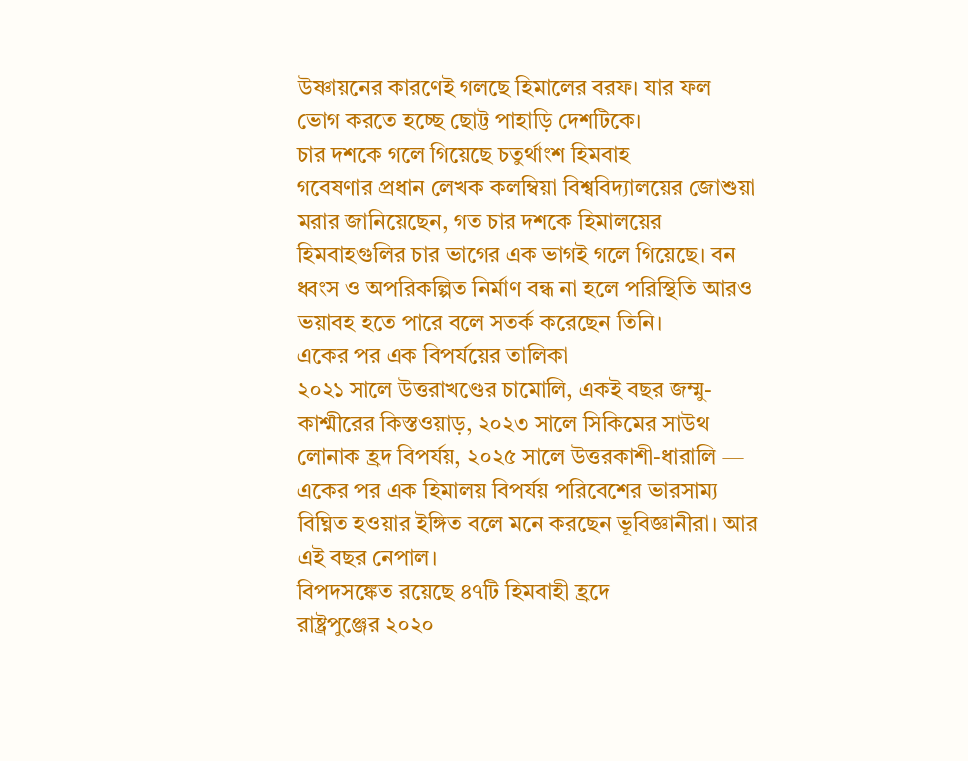উষ্ণায়নের কারণেই গলছে হিমালের বরফ। যার ফল ভোগ করতে হচ্ছে ছোট্ট পাহাড়ি দেশটিকে।
চার দশকে গলে গিয়েছে চতুর্থাংশ হিমবাহ
গবেষণার প্রধান লেখক কলম্বিয়া বিশ্ববিদ্যালয়ের জোশুয়া মরার জানিয়েছেন, গত চার দশকে হিমালয়ের হিমবাহগুলির চার ভাগের এক ভাগই গলে গিয়েছে। বন ধ্বংস ও অপরিকল্পিত নির্মাণ বন্ধ না হলে পরিস্থিতি আরও ভয়াবহ হতে পারে বলে সতর্ক করেছেন তিনি।
একের পর এক বিপর্যয়ের তালিকা
২০২১ সালে উত্তরাখণ্ডের চামোলি, একই বছর জম্মু-কাশ্মীরের কিস্তওয়াড়, ২০২৩ সালে সিকিমের সাউথ লোনাক হ্রদ বিপর্যয়, ২০২৫ সালে উত্তরকাশী-ধারালি — একের পর এক হিমালয় বিপর্যয় পরিবেশের ভারসাম্য বিঘ্নিত হওয়ার ইঙ্গিত বলে মনে করছেন ভূবিজ্ঞানীরা। আর এই বছর নেপাল।
বিপদসঙ্কেত রয়েছে ৪৭টি হিমবাহী হ্রদে
রাষ্ট্রপুঞ্জের ২০২০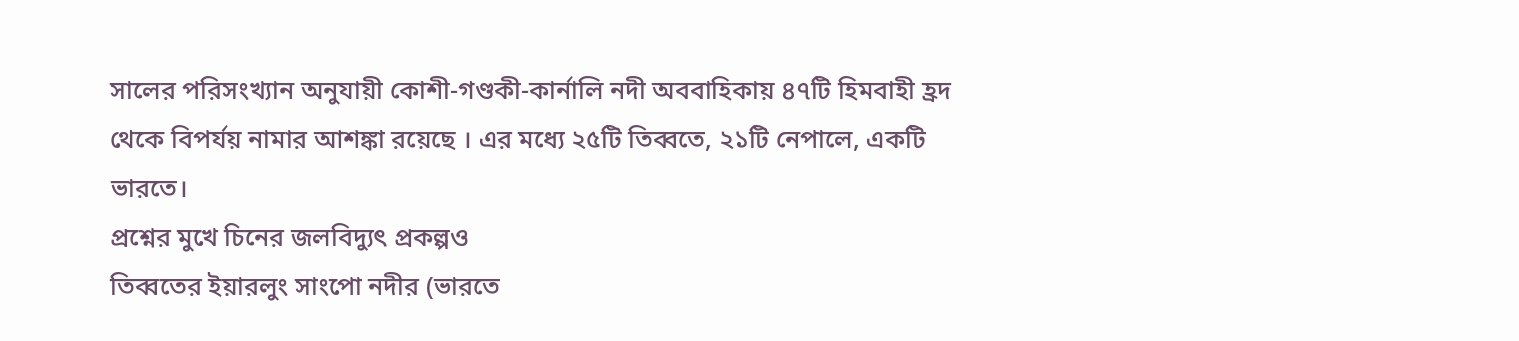সালের পরিসংখ্যান অনুযায়ী কোশী-গণ্ডকী-কার্নালি নদী অববাহিকায় ৪৭টি হিমবাহী হ্রদ থেকে বিপর্যয় নামার আশঙ্কা রয়েছে । এর মধ্যে ২৫টি তিব্বতে, ২১টি নেপালে, একটি ভারতে।
প্রশ্নের মুখে চিনের জলবিদ্যুৎ প্রকল্পও
তিব্বতের ইয়ারলুং সাংপো নদীর (ভারতে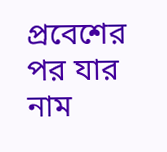প্রবেশের পর যার নাম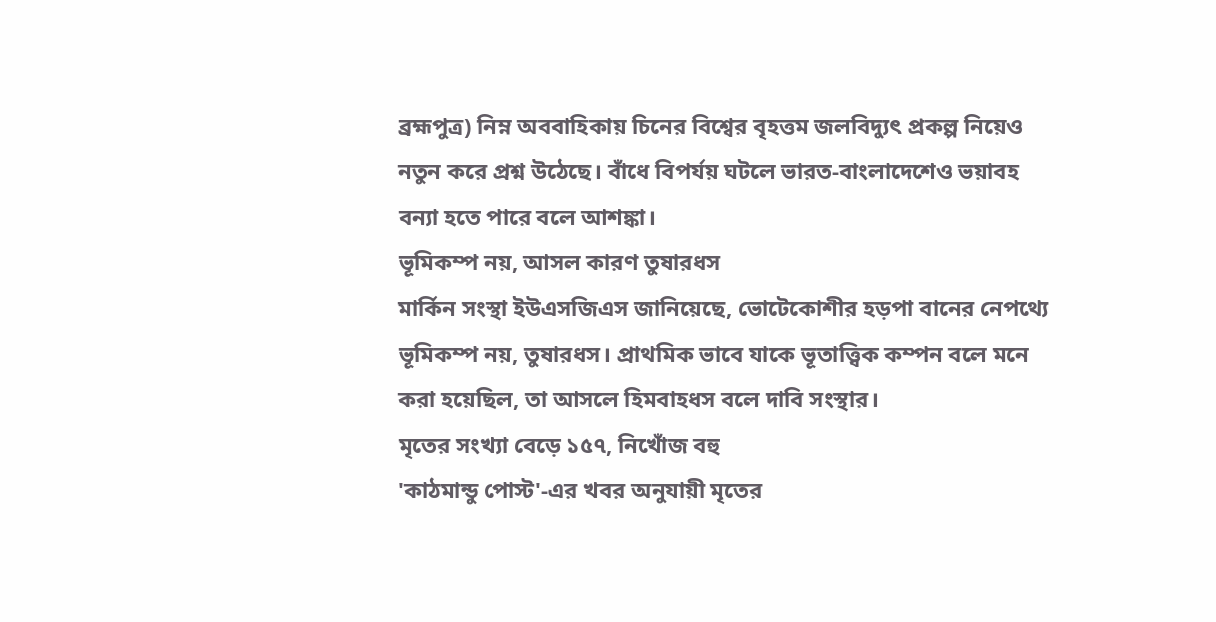ব্রহ্মপুত্র) নিম্ন অববাহিকায় চিনের বিশ্বের বৃহত্তম জলবিদ্যুৎ প্রকল্প নিয়েও নতুন করে প্রশ্ন উঠেছে। বাঁধে বিপর্যয় ঘটলে ভারত-বাংলাদেশেও ভয়াবহ বন্যা হতে পারে বলে আশঙ্কা।
ভূমিকম্প নয়, আসল কারণ তুষারধস
মার্কিন সংস্থা ইউএসজিএস জানিয়েছে, ভোটেকোশীর হড়পা বানের নেপথ্যে ভূমিকম্প নয়, তুষারধস। প্রাথমিক ভাবে যাকে ভূতাত্ত্বিক কম্পন বলে মনে করা হয়েছিল, তা আসলে হিমবাহধস বলে দাবি সংস্থার।
মৃতের সংখ্যা বেড়ে ১৫৭, নিখোঁজ বহু
'কাঠমান্ডু পোস্ট'-এর খবর অনুযায়ী মৃতের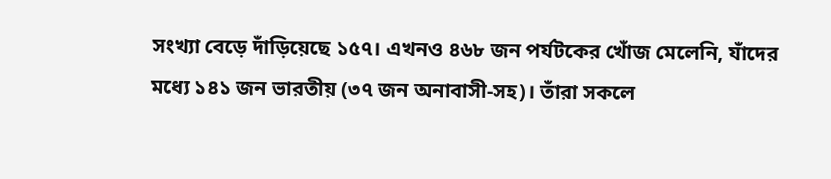সংখ্যা বেড়ে দাঁড়িয়েছে ১৫৭। এখনও ৪৬৮ জন পর্যটকের খোঁজ মেলেনি, যাঁদের মধ্যে ১৪১ জন ভারতীয় (৩৭ জন অনাবাসী-সহ)। তাঁরা সকলে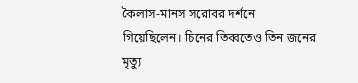কৈলাস-মানস সরোবর দর্শনে গিয়েছিলেন। চিনের তিব্বতেও তিন জনের মৃত্যু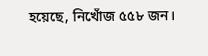হয়েছে, নিখোঁজ ৫৫৮ জন।